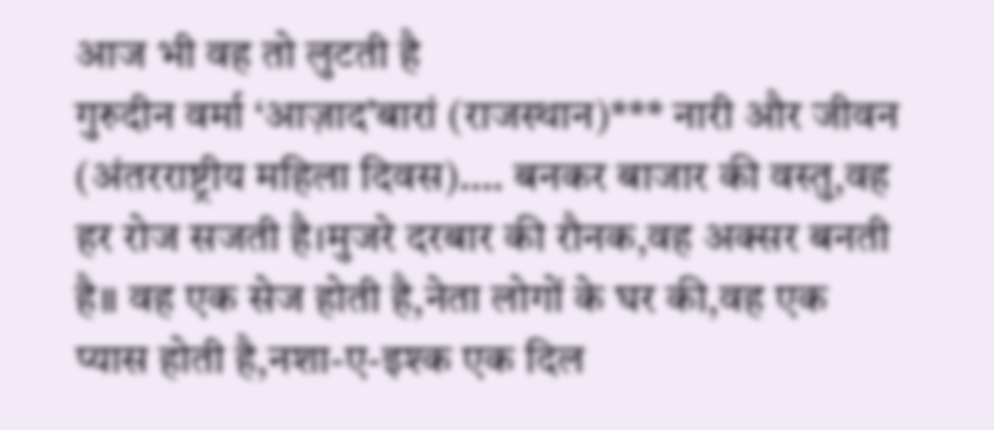आज भी वह तो लुटती है
गुरुदीन वर्मा ‘आज़ाद’बारां (राजस्थान)*** नारी और जीवन (अंतरराष्ट्रीय महिला दिवस)…. बनकर बाजार की वस्तु,वह हर रोज सजती है।मुजरे दरबार की रौनक,वह अक्सर बनती है॥ वह एक सेज होती है,नेता लोगों के घर की,वह एक प्यास होती है,नशा-ए-इश्क एक दिल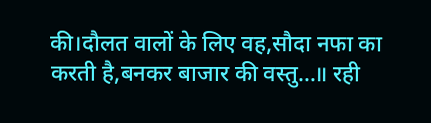की।दौलत वालों के लिए वह,सौदा नफा का करती है,बनकर बाजार की वस्तु…॥ रही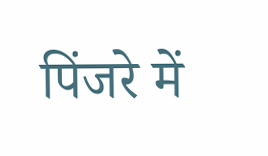पिंजरे में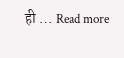ही … Read more